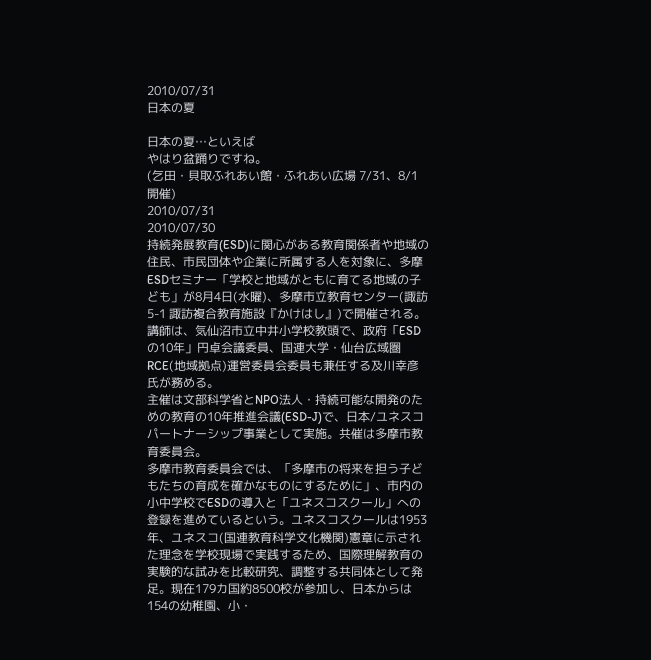2010/07/31
日本の夏

日本の夏…といえば
やはり盆踊りですね。
(乞田・貝取ふれあい館・ふれあい広場 7/31、8/1開催)
2010/07/31
2010/07/30
持続発展教育(ESD)に関心がある教育関係者や地域の住民、市民団体や企業に所属する人を対象に、多摩ESDセミナー「学校と地域がともに育てる地域の子ども」が8月4日(水曜)、多摩市立教育センター(諏訪5-1 諏訪複合教育施設『かけはし』)で開催される。講師は、気仙沼市立中井小学校教頭で、政府「ESDの10年」円卓会議委員、国連大学・仙台広域圏RCE(地域拠点)運営委員会委員も兼任する及川幸彦氏が務める。
主催は文部科学省とNPO法人・持続可能な開発のための教育の10年推進会議(ESD-J)で、日本/ユネスコパートナーシップ事業として実施。共催は多摩市教育委員会。
多摩市教育委員会では、「多摩市の将来を担う子どもたちの育成を確かなものにするために」、市内の小中学校でESDの導入と「ユネスコスクール」への登録を進めているという。ユネスコスクールは1953年、ユネスコ(国連教育科学文化機関)憲章に示された理念を学校現場で実践するため、国際理解教育の実験的な試みを比較研究、調整する共同体として発足。現在179カ国約8500校が参加し、日本からは154の幼稚園、小・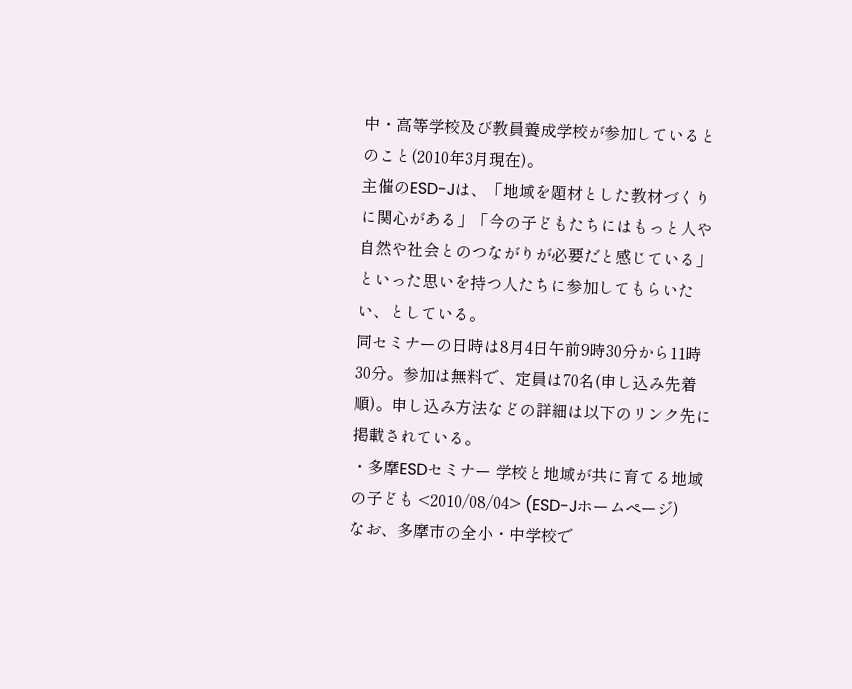中・高等学校及び教員養成学校が参加しているとのこと(2010年3月現在)。
主催のESD-Jは、「地域を題材とした教材づくりに関心がある」「今の子どもたちにはもっと人や自然や社会とのつながりが必要だと感じている」といった思いを持つ人たちに参加してもらいたい、としている。
同セミナーの日時は8月4日午前9時30分から11時30分。参加は無料で、定員は70名(申し込み先着順)。申し込み方法などの詳細は以下のリンク先に掲載されている。
・多摩ESDセミナー 学校と地域が共に育てる地域の子ども <2010/08/04> (ESD-Jホームページ)
なお、多摩市の全小・中学校で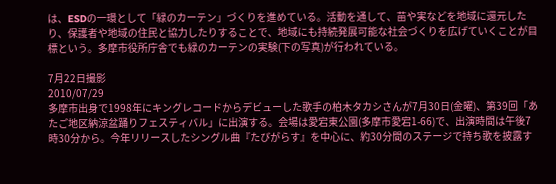は、ESDの一環として「緑のカーテン」づくりを進めている。活動を通して、苗や実などを地域に還元したり、保護者や地域の住民と協力したりすることで、地域にも持続発展可能な社会づくりを広げていくことが目標という。多摩市役所庁舎でも緑のカーテンの実験(下の写真)が行われている。

7月22日撮影
2010/07/29
多摩市出身で1998年にキングレコードからデビューした歌手の柏木タカシさんが7月30日(金曜)、第39回「あたご地区納涼盆踊りフェスティバル」に出演する。会場は愛宕東公園(多摩市愛宕1-66)で、出演時間は午後7時30分から。今年リリースしたシングル曲『たびがらす』を中心に、約30分間のステージで持ち歌を披露す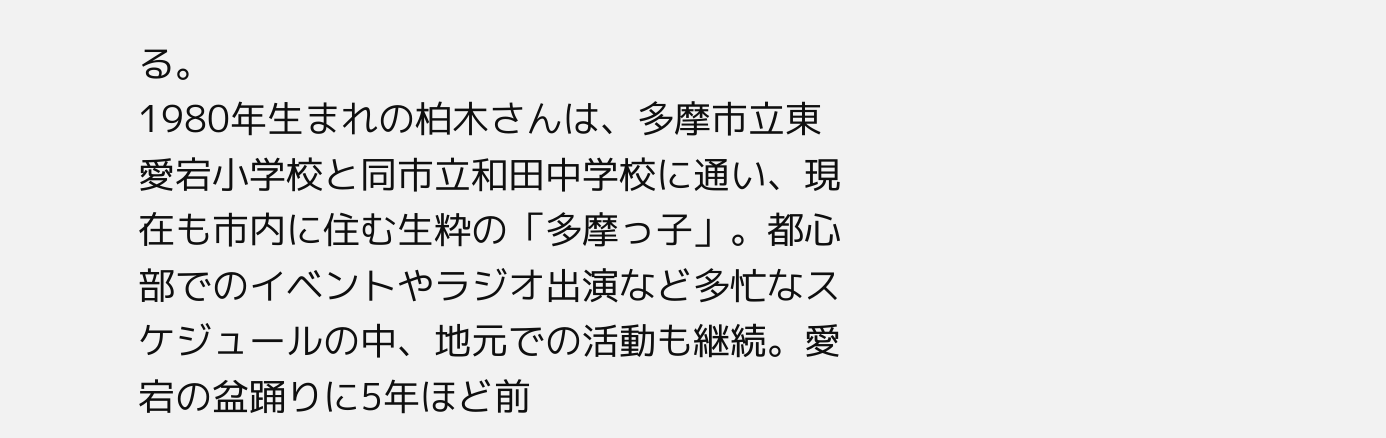る。
1980年生まれの柏木さんは、多摩市立東愛宕小学校と同市立和田中学校に通い、現在も市内に住む生粋の「多摩っ子」。都心部でのイベントやラジオ出演など多忙なスケジュールの中、地元での活動も継続。愛宕の盆踊りに5年ほど前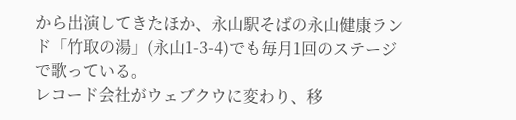から出演してきたほか、永山駅そばの永山健康ランド「竹取の湯」(永山1-3-4)でも毎月1回のステージで歌っている。
レコード会社がウェブクウに変わり、移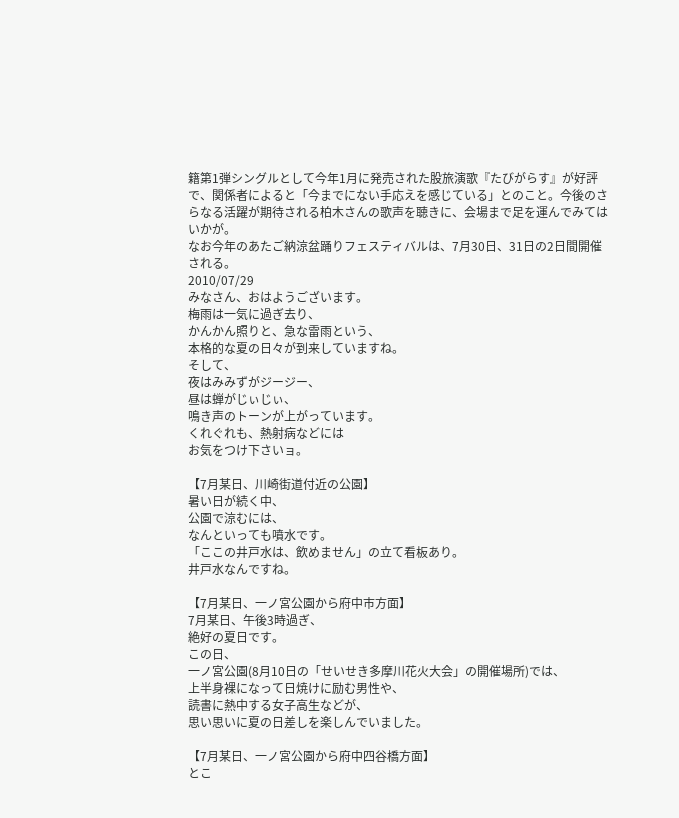籍第1弾シングルとして今年1月に発売された股旅演歌『たびがらす』が好評で、関係者によると「今までにない手応えを感じている」とのこと。今後のさらなる活躍が期待される柏木さんの歌声を聴きに、会場まで足を運んでみてはいかが。
なお今年のあたご納涼盆踊りフェスティバルは、7月30日、31日の2日間開催される。
2010/07/29
みなさん、おはようございます。
梅雨は一気に過ぎ去り、
かんかん照りと、急な雷雨という、
本格的な夏の日々が到来していますね。
そして、
夜はみみずがジージー、
昼は蝉がじぃじぃ、
鳴き声のトーンが上がっています。
くれぐれも、熱射病などには
お気をつけ下さいョ。

【7月某日、川崎街道付近の公園】
暑い日が続く中、
公園で涼むには、
なんといっても噴水です。
「ここの井戸水は、飲めません」の立て看板あり。
井戸水なんですね。

【7月某日、一ノ宮公園から府中市方面】
7月某日、午後3時過ぎ、
絶好の夏日です。
この日、
一ノ宮公園(8月10日の「せいせき多摩川花火大会」の開催場所)では、
上半身裸になって日焼けに励む男性や、
読書に熱中する女子高生などが、
思い思いに夏の日差しを楽しんでいました。

【7月某日、一ノ宮公園から府中四谷橋方面】
とこ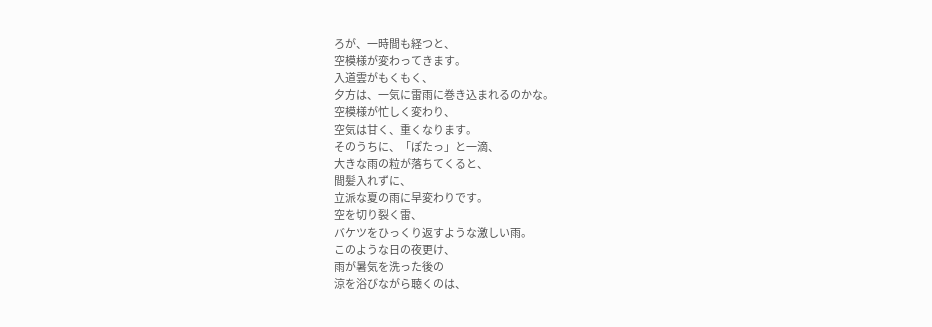ろが、一時間も経つと、
空模様が変わってきます。
入道雲がもくもく、
夕方は、一気に雷雨に巻き込まれるのかな。
空模様が忙しく変わり、
空気は甘く、重くなります。
そのうちに、「ぽたっ」と一滴、
大きな雨の粒が落ちてくると、
間髪入れずに、
立派な夏の雨に早変わりです。
空を切り裂く雷、
バケツをひっくり返すような激しい雨。
このような日の夜更け、
雨が暑気を洗った後の
涼を浴びながら聴くのは、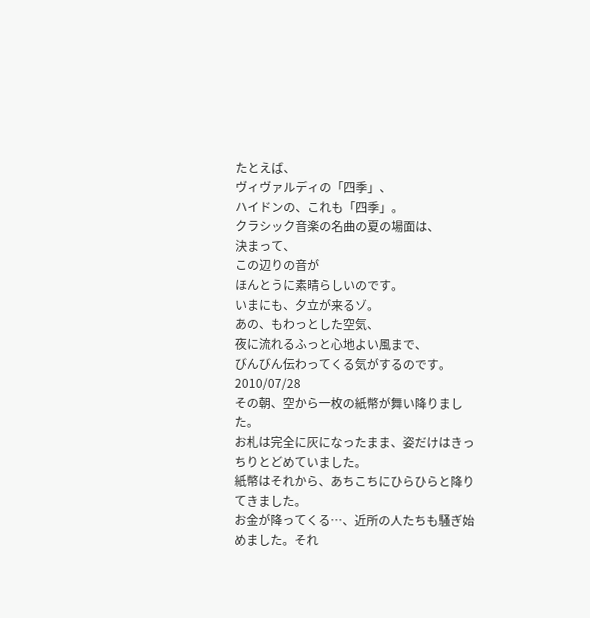たとえば、
ヴィヴァルディの「四季」、
ハイドンの、これも「四季」。
クラシック音楽の名曲の夏の場面は、
決まって、
この辺りの音が
ほんとうに素晴らしいのです。
いまにも、夕立が来るゾ。
あの、もわっとした空気、
夜に流れるふっと心地よい風まで、
びんびん伝わってくる気がするのです。
2010/07/28
その朝、空から一枚の紙幣が舞い降りました。
お札は完全に灰になったまま、姿だけはきっちりとどめていました。
紙幣はそれから、あちこちにひらひらと降りてきました。
お金が降ってくる…、近所の人たちも騒ぎ始めました。それ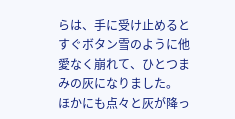らは、手に受け止めるとすぐボタン雪のように他愛なく崩れて、ひとつまみの灰になりました。
ほかにも点々と灰が降っ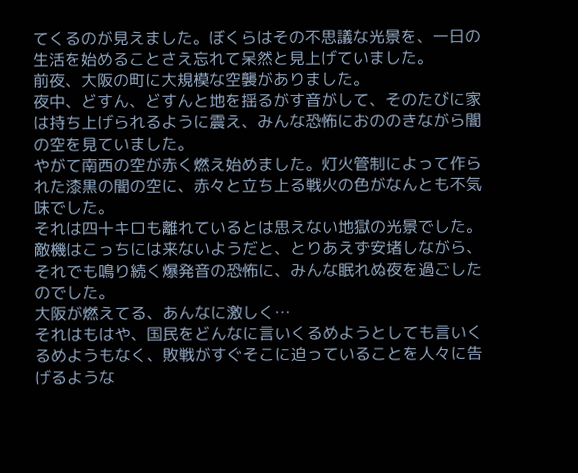てくるのが見えました。ぼくらはその不思議な光景を、一日の生活を始めることさえ忘れて呆然と見上げていました。
前夜、大阪の町に大規模な空襲がありました。
夜中、どすん、どすんと地を揺るがす音がして、そのたびに家は持ち上げられるように震え、みんな恐怖におののきながら闇の空を見ていました。
やがて南西の空が赤く燃え始めました。灯火管制によって作られた漆黒の闇の空に、赤々と立ち上る戦火の色がなんとも不気味でした。
それは四十キロも離れているとは思えない地獄の光景でした。
敵機はこっちには来ないようだと、とりあえず安堵しながら、それでも鳴り続く爆発音の恐怖に、みんな眠れぬ夜を過ごしたのでした。
大阪が燃えてる、あんなに激しく…
それはもはや、国民をどんなに言いくるめようとしても言いくるめようもなく、敗戦がすぐそこに迫っていることを人々に告げるような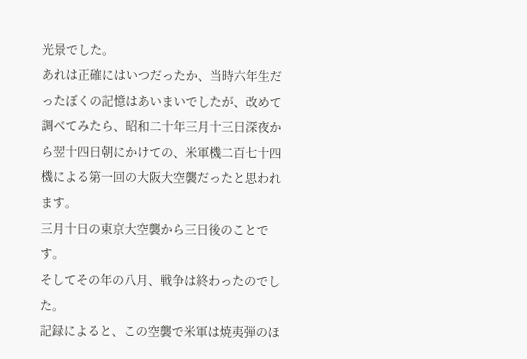光景でした。
あれは正確にはいつだったか、当時六年生だったぼくの記憶はあいまいでしたが、改めて調べてみたら、昭和二十年三月十三日深夜から翌十四日朝にかけての、米軍機二百七十四機による第一回の大阪大空襲だったと思われます。
三月十日の東京大空襲から三日後のことです。
そしてその年の八月、戦争は終わったのでした。
記録によると、この空襲で米軍は焼夷弾のほ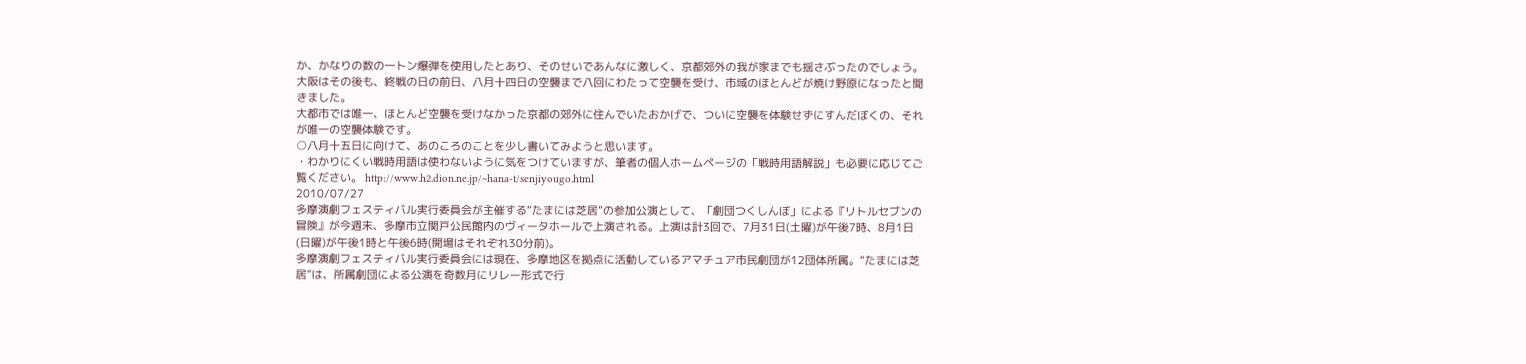か、かなりの数の一トン爆弾を使用したとあり、そのせいであんなに激しく、京都郊外の我が家までも揺さぶったのでしょう。
大阪はその後も、終戦の日の前日、八月十四日の空襲まで八回にわたって空襲を受け、市域のほとんどが焼け野原になったと聞きました。
大都市では唯一、ほとんど空襲を受けなかった京都の郊外に住んでいたおかげで、ついに空襲を体験せずにすんだぼくの、それが唯一の空襲体験です。
○八月十五日に向けて、あのころのことを少し書いてみようと思います。
・わかりにくい戦時用語は使わないように気をつけていますが、筆者の個人ホームページの「戦時用語解説」も必要に応じてご覧ください。 http://www.h2.dion.ne.jp/~hana-t/senjiyougo.html
2010/07/27
多摩演劇フェスティバル実行委員会が主催する“たまには芝居”の参加公演として、「劇団つくしんぼ」による『リトルセブンの冒険』が今週末、多摩市立関戸公民館内のヴィータホールで上演される。上演は計3回で、7月31日(土曜)が午後7時、8月1日(日曜)が午後1時と午後6時(開場はそれぞれ30分前)。
多摩演劇フェスティバル実行委員会には現在、多摩地区を拠点に活動しているアマチュア市民劇団が12団体所属。“たまには芝居”は、所属劇団による公演を奇数月にリレー形式で行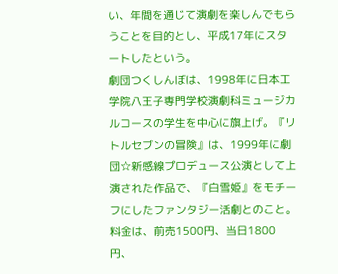い、年間を通じて演劇を楽しんでもらうことを目的とし、平成17年にスタートしたという。
劇団つくしんぼは、1998年に日本工学院八王子専門学校演劇科ミュージカルコースの学生を中心に旗上げ。『リトルセブンの冒険』は、1999年に劇団☆新感線プロデュース公演として上演された作品で、『白雪姫』をモチーフにしたファンタジー活劇とのこと。
料金は、前売1500円、当日1800円、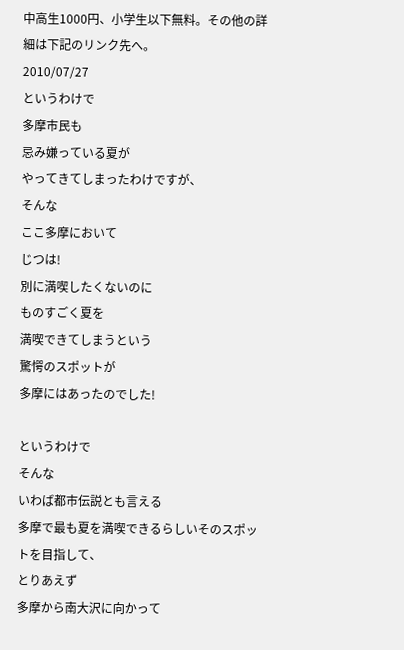中高生1000円、小学生以下無料。その他の詳細は下記のリンク先へ。
2010/07/27
というわけで
多摩市民も
忌み嫌っている夏が
やってきてしまったわけですが、
そんな
ここ多摩において
じつは!
別に満喫したくないのに
ものすごく夏を
満喫できてしまうという
驚愕のスポットが
多摩にはあったのでした!

というわけで
そんな
いわば都市伝説とも言える
多摩で最も夏を満喫できるらしいそのスポットを目指して、
とりあえず
多摩から南大沢に向かって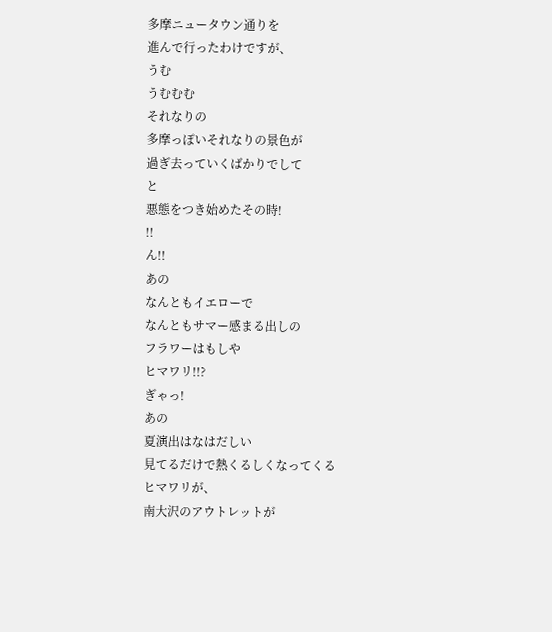多摩ニュータウン通りを
進んで行ったわけですが、
うむ
うむむむ
それなりの
多摩っぽいそれなりの景色が
過ぎ去っていくばかりでして
と
悪態をつき始めたその時!
!!
ん!!
あの
なんともイエローで
なんともサマー感まる出しの
フラワーはもしや
ヒマワリ!!?
ぎゃっ!
あの
夏演出はなはだしい
見てるだけで熱くるしくなってくる
ヒマワリが、
南大沢のアウトレットが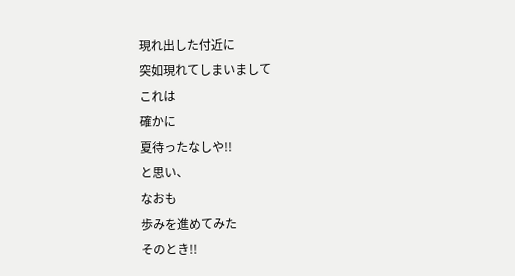現れ出した付近に
突如現れてしまいまして
これは
確かに
夏待ったなしや!!
と思い、
なおも
歩みを進めてみた
そのとき!!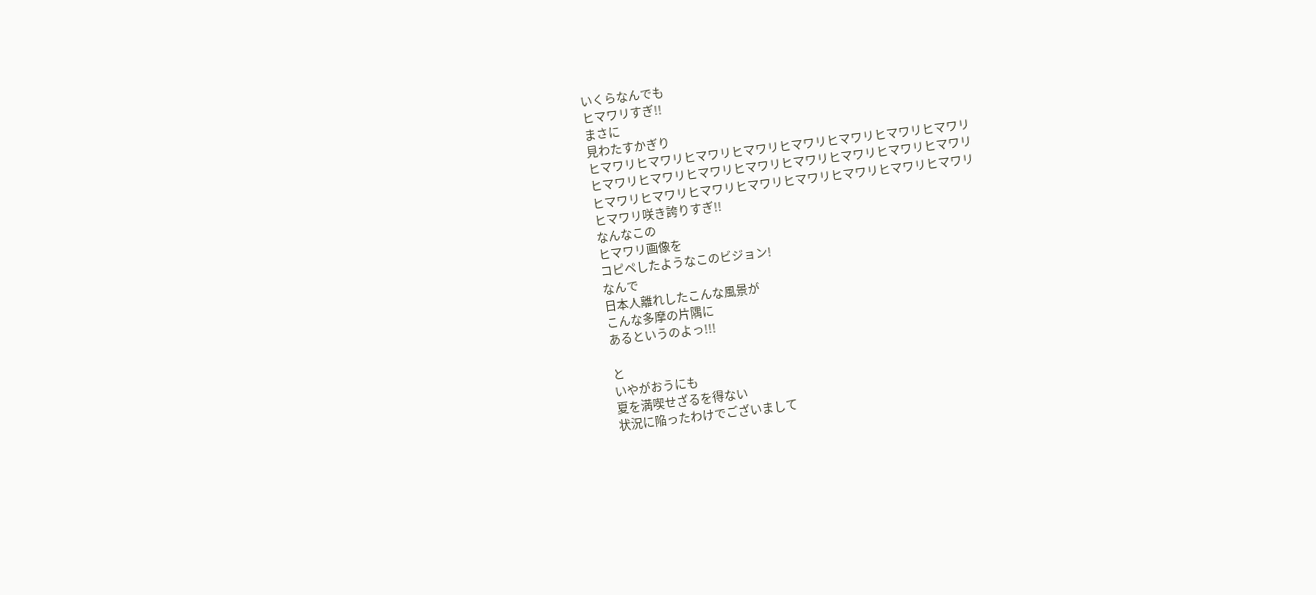いくらなんでも
ヒマワリすぎ!!
まさに
見わたすかぎり
ヒマワリヒマワリヒマワリヒマワリヒマワリヒマワリヒマワリヒマワリ
ヒマワリヒマワリヒマワリヒマワリヒマワリヒマワリヒマワリヒマワリ
ヒマワリヒマワリヒマワリヒマワリヒマワリヒマワリヒマワリヒマワリ
ヒマワリ咲き誇りすぎ!!
なんなこの
ヒマワリ画像を
コピペしたようなこのビジョン!
なんで
日本人離れしたこんな風景が
こんな多摩の片隅に
あるというのよっ!!!

と
いやがおうにも
夏を満喫せざるを得ない
状況に陥ったわけでございまして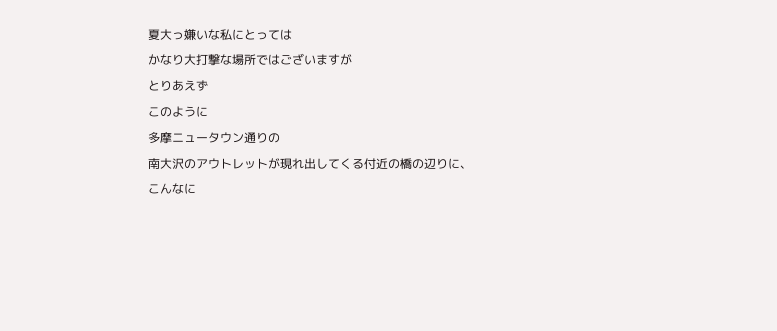夏大っ嫌いな私にとっては
かなり大打撃な場所ではございますが
とりあえず
このように
多摩ニュータウン通りの
南大沢のアウトレットが現れ出してくる付近の橋の辺りに、
こんなに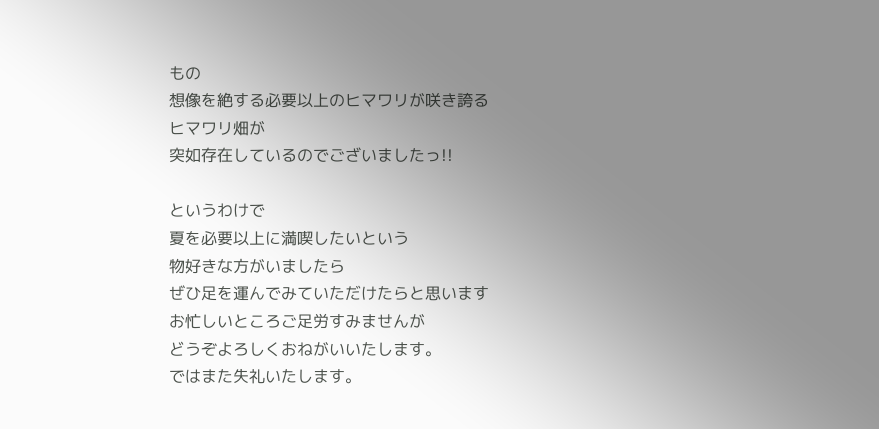もの
想像を絶する必要以上のヒマワリが咲き誇る
ヒマワリ畑が
突如存在しているのでございましたっ!!

というわけで
夏を必要以上に満喫したいという
物好きな方がいましたら
ぜひ足を運んでみていただけたらと思います
お忙しいところご足労すみませんが
どうぞよろしくおねがいいたします。
ではまた失礼いたします。